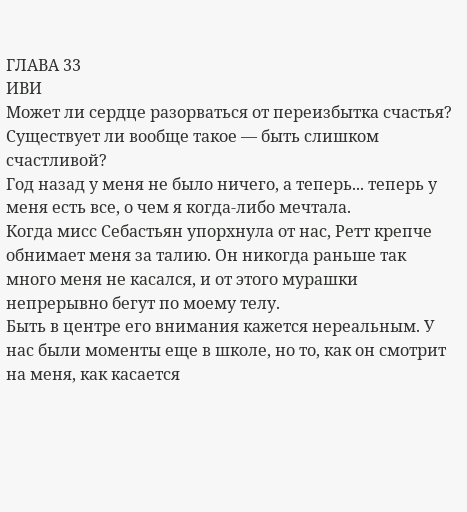ГЛАВА 33
ИВИ
Может ли сердце разорваться от переизбытка счастья? Существует ли вообще такое — быть слишком счастливой?
Год назад у меня не было ничего, а теперь... теперь у меня есть все, о чем я когда-либо мечтала.
Когда мисс Себастьян упорхнула от нас, Ретт крепче обнимает меня за талию. Он никогда раньше так много меня не касался, и от этого мурашки непрерывно бегут по моему телу.
Быть в центре его внимания кажется нереальным. У нас были моменты еще в школе, но то, как он смотрит на меня, как касается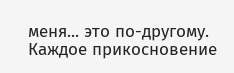меня... это по-другому.
Каждое прикосновение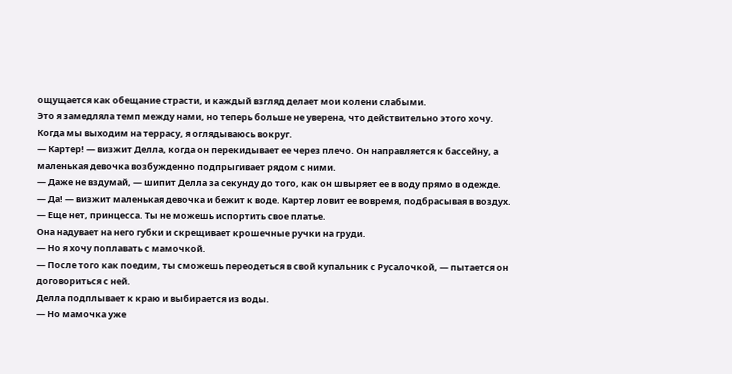ощущается как обещание страсти, и каждый взгляд делает мои колени слабыми.
Это я замедляла темп между нами, но теперь больше не уверена, что действительно этого хочу.
Когда мы выходим на террасу, я оглядываюсь вокруг.
— Картер! — визжит Делла, когда он перекидывает ее через плечо. Он направляется к бассейну, а маленькая девочка возбужденно подпрыгивает рядом с ними.
— Даже не вздумай, — шипит Делла за секунду до того, как он швыряет ее в воду прямо в одежде.
— Да! — визжит маленькая девочка и бежит к воде. Картер ловит ее вовремя, подбрасывая в воздух.
— Еще нет, принцесса. Ты не можешь испортить свое платье.
Она надувает на него губки и скрещивает крошечные ручки на груди.
— Но я хочу поплавать с мамочкой.
— После того как поедим, ты сможешь переодеться в свой купальник с Русалочкой, — пытается он договориться с ней.
Делла подплывает к краю и выбирается из воды.
— Но мамочка уже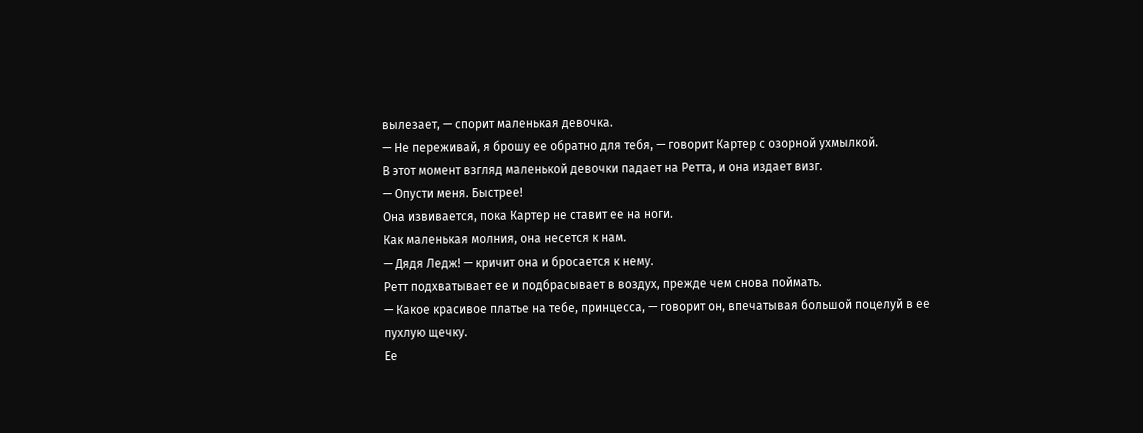вылезает, — спорит маленькая девочка.
— Не переживай, я брошу ее обратно для тебя, — говорит Картер с озорной ухмылкой.
В этот момент взгляд маленькой девочки падает на Ретта, и она издает визг.
— Опусти меня. Быстрее!
Она извивается, пока Картер не ставит ее на ноги.
Как маленькая молния, она несется к нам.
— Дядя Ледж! — кричит она и бросается к нему.
Ретт подхватывает ее и подбрасывает в воздух, прежде чем снова поймать.
— Какое красивое платье на тебе, принцесса, — говорит он, впечатывая большой поцелуй в ее пухлую щечку.
Ее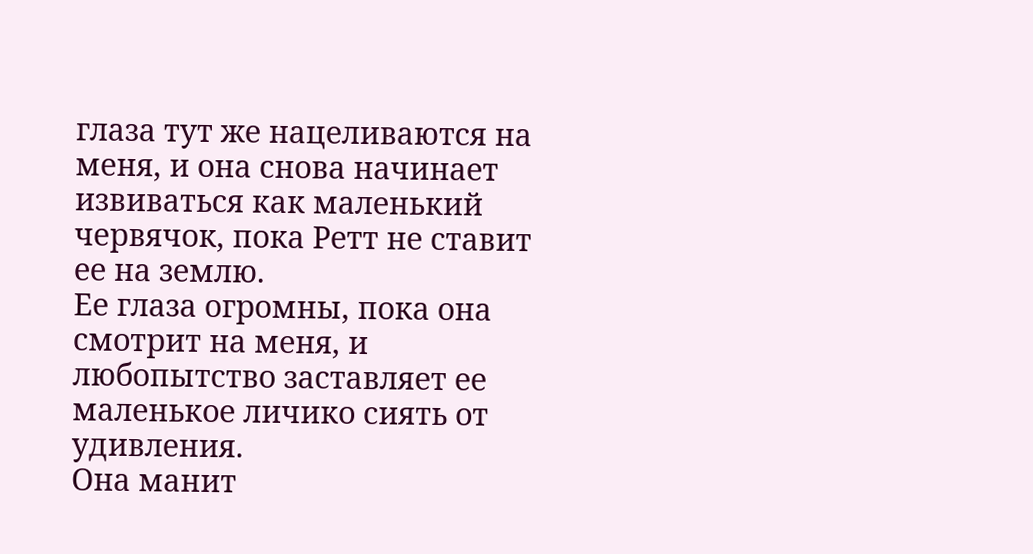глаза тут же нацеливаются на меня, и она снова начинает извиваться как маленький червячок, пока Ретт не ставит ее на землю.
Ее глаза огромны, пока она смотрит на меня, и любопытство заставляет ее маленькое личико сиять от удивления.
Она манит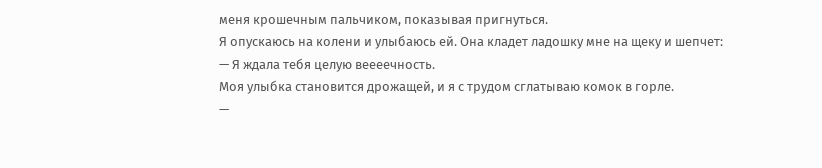меня крошечным пальчиком, показывая пригнуться.
Я опускаюсь на колени и улыбаюсь ей. Она кладет ладошку мне на щеку и шепчет:
— Я ждала тебя целую веееечность.
Моя улыбка становится дрожащей, и я с трудом сглатываю комок в горле.
—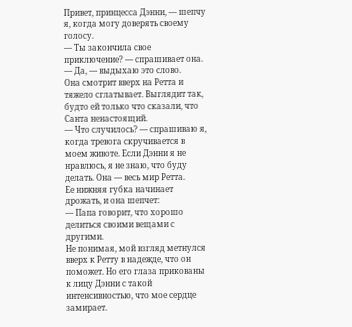Привет, принцесса Дэнни, — шепчу я, когда могу доверять своему голосу.
— Ты закончила свое приключение? — спрашивает она.
— Да, — выдыхаю это слово.
Она смотрит вверх на Ретта и тяжело сглатывает. Выглядит так, будто ей только что сказали, что Санта ненастоящий.
— Что случилось? — спрашиваю я, когда тревога скручивается в моем животе. Если Дэнни я не нравлюсь, я не знаю, что буду делать. Она — весь мир Ретта.
Ее нижняя губка начинает дрожать, и она шепчет:
— Папа говорит, что хорошо делиться своими вещами с другими.
Не понимая, мой взгляд метнулся вверх к Ретту в надежде, что он поможет. Но его глаза прикованы к лицу Дэнни с такой интенсивностью, что мое сердце замирает.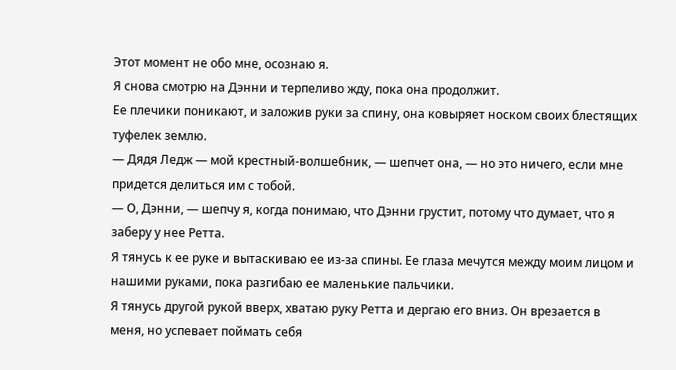Этот момент не обо мне, осознаю я.
Я снова смотрю на Дэнни и терпеливо жду, пока она продолжит.
Ее плечики поникают, и заложив руки за спину, она ковыряет носком своих блестящих туфелек землю.
— Дядя Ледж — мой крестный-волшебник, — шепчет она, — но это ничего, если мне придется делиться им с тобой.
— О, Дэнни, — шепчу я, когда понимаю, что Дэнни грустит, потому что думает, что я заберу у нее Ретта.
Я тянусь к ее руке и вытаскиваю ее из-за спины. Ее глаза мечутся между моим лицом и нашими руками, пока разгибаю ее маленькие пальчики.
Я тянусь другой рукой вверх, хватаю руку Ретта и дергаю его вниз. Он врезается в меня, но успевает поймать себя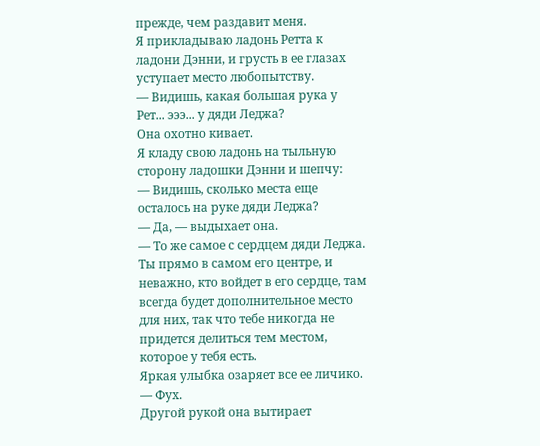прежде, чем раздавит меня.
Я прикладываю ладонь Ретта к ладони Дэнни, и грусть в ее глазах уступает место любопытству.
— Видишь, какая большая рука у Рет... эээ... у дяди Леджа?
Она охотно кивает.
Я кладу свою ладонь на тыльную сторону ладошки Дэнни и шепчу:
— Видишь, сколько места еще осталось на руке дяди Леджа?
— Да, — выдыхает она.
— То же самое с сердцем дяди Леджа. Ты прямо в самом его центре, и неважно, кто войдет в его сердце, там всегда будет дополнительное место для них, так что тебе никогда не придется делиться тем местом, которое у тебя есть.
Яркая улыбка озаряет все ее личико.
— Фух.
Другой рукой она вытирает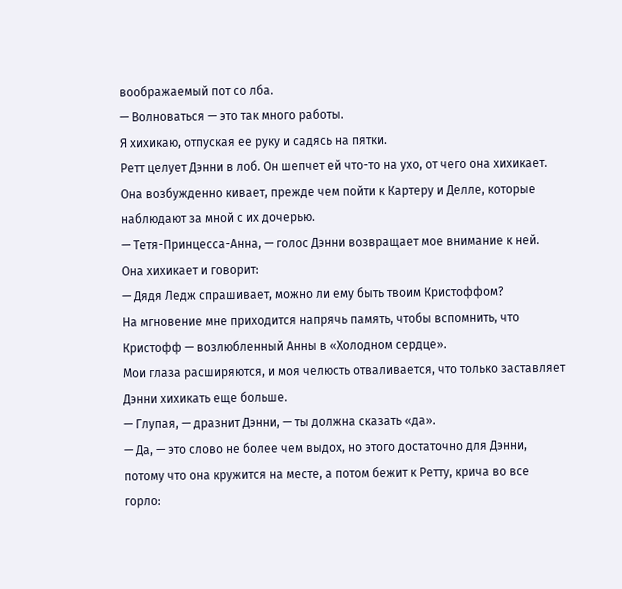воображаемый пот со лба.
— Волноваться — это так много работы.
Я хихикаю, отпуская ее руку и садясь на пятки.
Ретт целует Дэнни в лоб. Он шепчет ей что-то на ухо, от чего она хихикает. Она возбужденно кивает, прежде чем пойти к Картеру и Делле, которые наблюдают за мной с их дочерью.
— Тетя-Принцесса-Анна, — голос Дэнни возвращает мое внимание к ней.
Она хихикает и говорит:
— Дядя Ледж спрашивает, можно ли ему быть твоим Кристоффом?
На мгновение мне приходится напрячь память, чтобы вспомнить, что Кристофф — возлюбленный Анны в «Холодном сердце».
Мои глаза расширяются, и моя челюсть отваливается, что только заставляет Дэнни хихикать еще больше.
— Глупая, — дразнит Дэнни, — ты должна сказать «да».
— Да, — это слово не более чем выдох, но этого достаточно для Дэнни, потому что она кружится на месте, а потом бежит к Ретту, крича во все горло: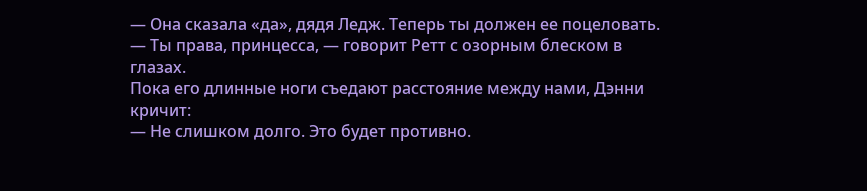— Она сказала «да», дядя Ледж. Теперь ты должен ее поцеловать.
— Ты права, принцесса, — говорит Ретт с озорным блеском в глазах.
Пока его длинные ноги съедают расстояние между нами, Дэнни кричит:
— Не слишком долго. Это будет противно.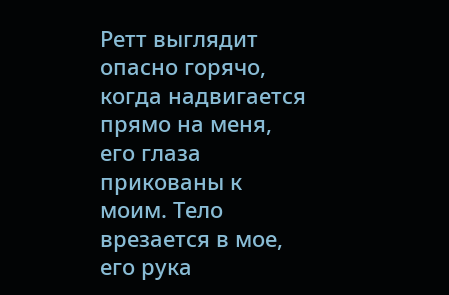Ретт выглядит опасно горячо, когда надвигается прямо на меня, его глаза прикованы к моим. Тело врезается в мое, его рука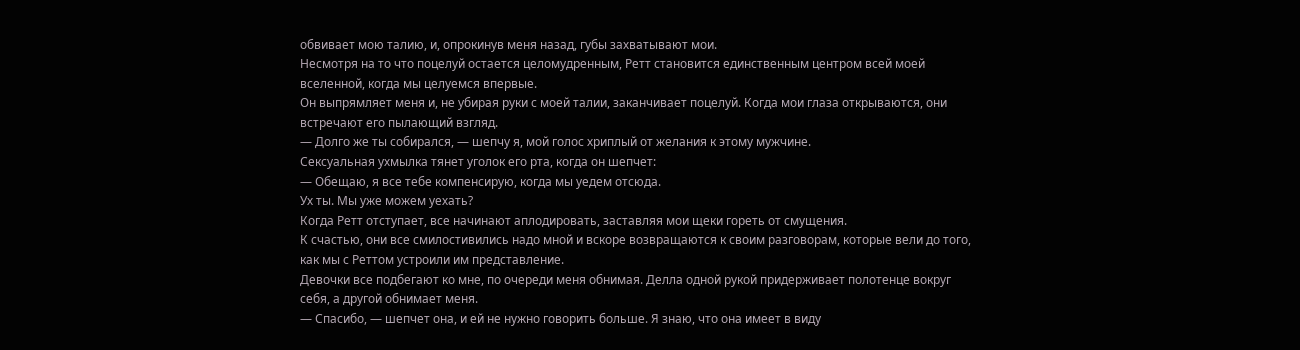обвивает мою талию, и, опрокинув меня назад, губы захватывают мои.
Несмотря на то что поцелуй остается целомудренным, Ретт становится единственным центром всей моей вселенной, когда мы целуемся впервые.
Он выпрямляет меня и, не убирая руки с моей талии, заканчивает поцелуй. Когда мои глаза открываются, они встречают его пылающий взгляд.
— Долго же ты собирался, — шепчу я, мой голос хриплый от желания к этому мужчине.
Сексуальная ухмылка тянет уголок его рта, когда он шепчет:
— Обещаю, я все тебе компенсирую, когда мы уедем отсюда.
Ух ты. Мы уже можем уехать?
Когда Ретт отступает, все начинают аплодировать, заставляя мои щеки гореть от смущения.
К счастью, они все смилостивились надо мной и вскоре возвращаются к своим разговорам, которые вели до того, как мы с Реттом устроили им представление.
Девочки все подбегают ко мне, по очереди меня обнимая. Делла одной рукой придерживает полотенце вокруг себя, а другой обнимает меня.
— Спасибо, — шепчет она, и ей не нужно говорить больше. Я знаю, что она имеет в виду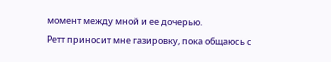момент между мной и ее дочерью.
Ретт приносит мне газировку, пока общаюсь с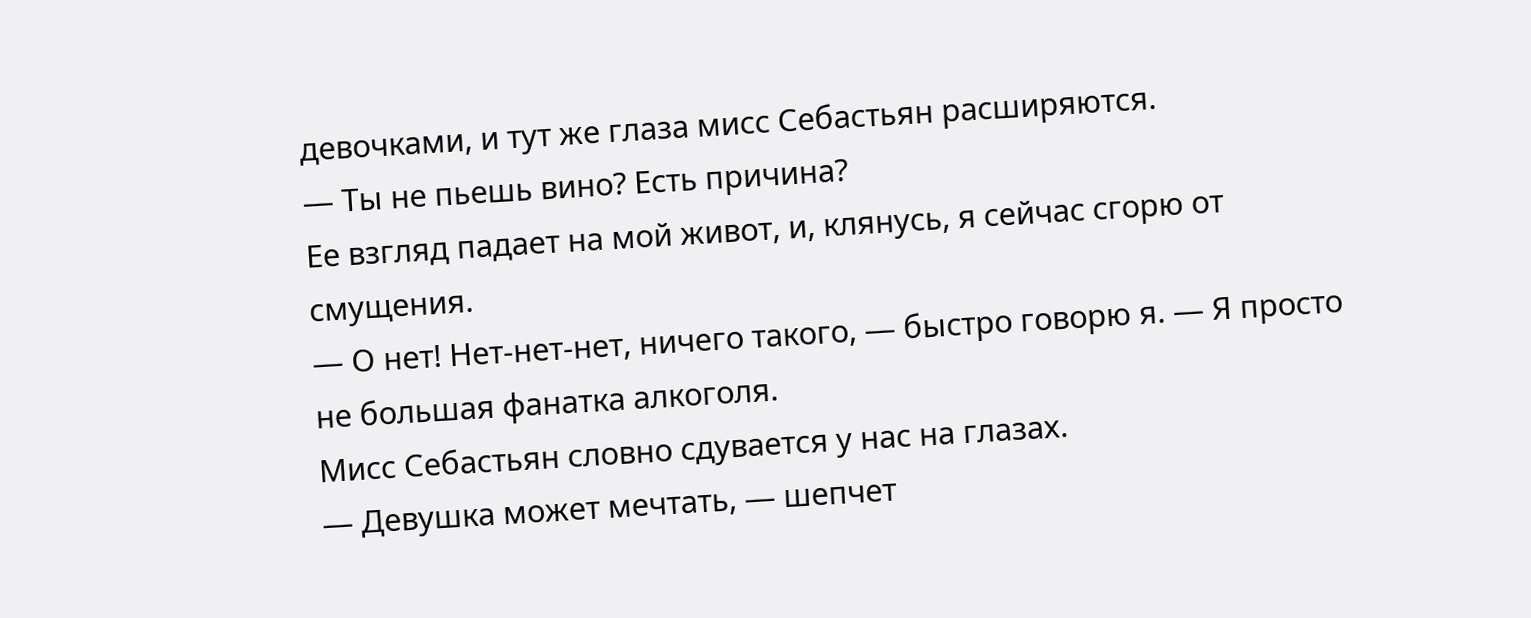девочками, и тут же глаза мисс Себастьян расширяются.
— Ты не пьешь вино? Есть причина?
Ее взгляд падает на мой живот, и, клянусь, я сейчас сгорю от смущения.
— О нет! Нет-нет-нет, ничего такого, — быстро говорю я. — Я просто не большая фанатка алкоголя.
Мисс Себастьян словно сдувается у нас на глазах.
— Девушка может мечтать, — шепчет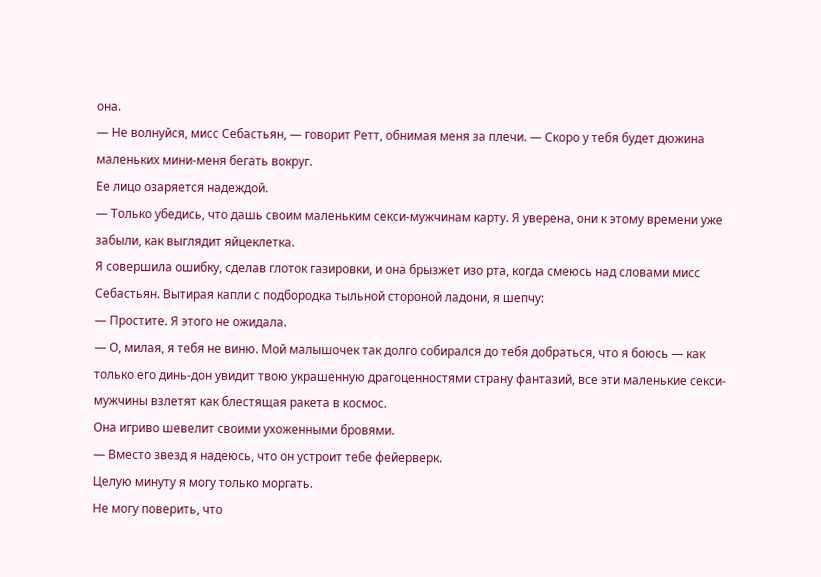она.
— Не волнуйся, мисс Себастьян, — говорит Ретт, обнимая меня за плечи. — Скоро у тебя будет дюжина маленьких мини-меня бегать вокруг.
Ее лицо озаряется надеждой.
— Только убедись, что дашь своим маленьким секси-мужчинам карту. Я уверена, они к этому времени уже забыли, как выглядит яйцеклетка.
Я совершила ошибку, сделав глоток газировки, и она брызжет изо рта, когда смеюсь над словами мисс Себастьян. Вытирая капли с подбородка тыльной стороной ладони, я шепчу:
— Простите. Я этого не ожидала.
— О, милая, я тебя не виню. Мой малышочек так долго собирался до тебя добраться, что я боюсь — как только его динь-дон увидит твою украшенную драгоценностями страну фантазий, все эти маленькие секси-мужчины взлетят как блестящая ракета в космос.
Она игриво шевелит своими ухоженными бровями.
— Вместо звезд я надеюсь, что он устроит тебе фейерверк.
Целую минуту я могу только моргать.
Не могу поверить, что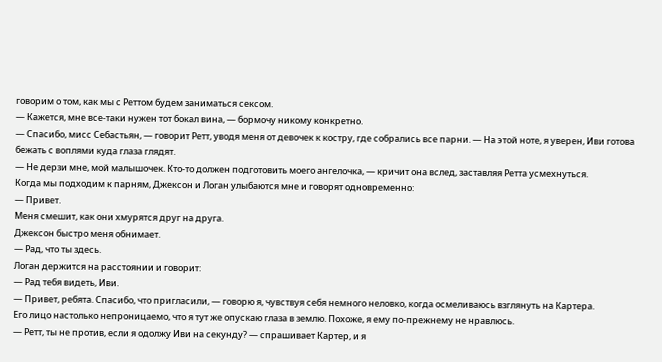говорим о том, как мы с Реттом будем заниматься сексом.
— Кажется, мне все-таки нужен тот бокал вина, — бормочу никому конкретно.
— Спасибо, мисс Себастьян, — говорит Ретт, уводя меня от девочек к костру, где собрались все парни. — На этой ноте, я уверен, Иви готова бежать с воплями куда глаза глядят.
— Не дерзи мне, мой малышочек. Кто-то должен подготовить моего ангелочка, — кричит она вслед, заставляя Ретта усмехнуться.
Когда мы подходим к парням, Джексон и Логан улыбаются мне и говорят одновременно:
— Привет.
Меня смешит, как они хмурятся друг на друга.
Джексон быстро меня обнимает.
— Рад, что ты здесь.
Логан держится на расстоянии и говорит:
— Рад тебя видеть, Иви.
— Привет, ребята. Спасибо, что пригласили, — говорю я, чувствуя себя немного неловко, когда осмеливаюсь взглянуть на Картера.
Его лицо настолько непроницаемо, что я тут же опускаю глаза в землю. Похоже, я ему по-прежнему не нравлюсь.
— Ретт, ты не против, если я одолжу Иви на секунду? — спрашивает Картер, и я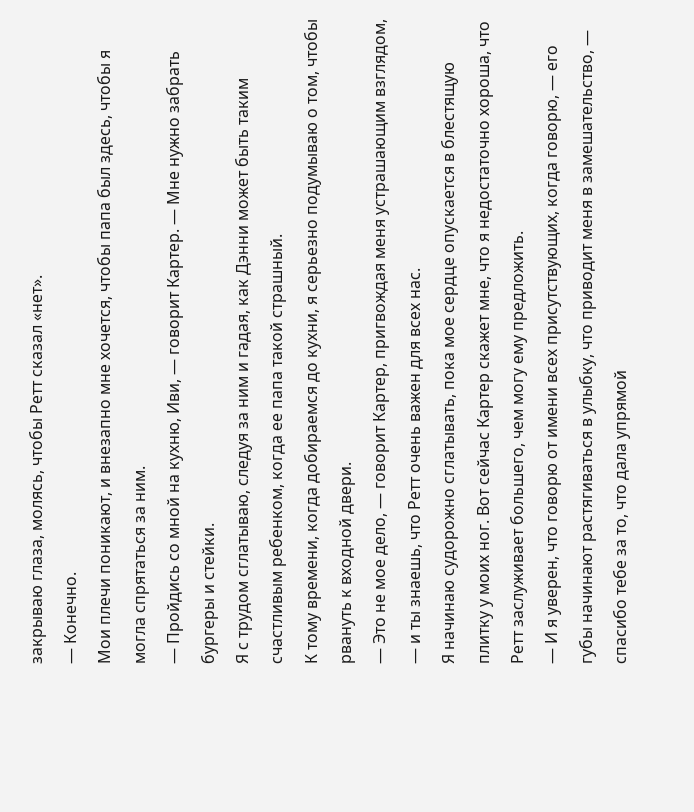закрываю глаза, молясь, чтобы Ретт сказал «нет».
— Конечно.
Мои плечи поникают, и внезапно мне хочется, чтобы папа был здесь, чтобы я могла спрятаться за ним.
— Пройдись со мной на кухню, Иви, — говорит Картер. — Мне нужно забрать бургеры и стейки.
Я с трудом сглатываю, следуя за ним и гадая, как Дэнни может быть таким счастливым ребенком, когда ее папа такой страшный.
К тому времени, когда добираемся до кухни, я серьезно подумываю о том, чтобы рвануть к входной двери.
— Это не мое дело, — говорит Картер, пригвождая меня устрашающим взглядом, — и ты знаешь, что Ретт очень важен для всех нас.
Я начинаю судорожно сглатывать, пока мое сердце опускается в блестящую плитку у моих ног. Вот сейчас Картер скажет мне, что я недостаточно хороша, что Ретт заслуживает большего, чем могу ему предложить.
— И я уверен, что говорю от имени всех присутствующих, когда говорю, — его губы начинают растягиваться в улыбку, что приводит меня в замешательство, — спасибо тебе за то, что дала упрямой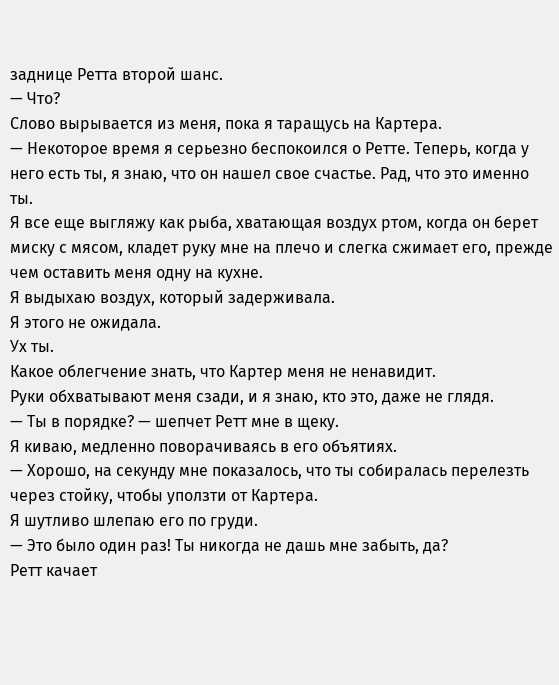заднице Ретта второй шанс.
— Что?
Слово вырывается из меня, пока я таращусь на Картера.
— Некоторое время я серьезно беспокоился о Ретте. Теперь, когда у него есть ты, я знаю, что он нашел свое счастье. Рад, что это именно ты.
Я все еще выгляжу как рыба, хватающая воздух ртом, когда он берет миску с мясом, кладет руку мне на плечо и слегка сжимает его, прежде чем оставить меня одну на кухне.
Я выдыхаю воздух, который задерживала.
Я этого не ожидала.
Ух ты.
Какое облегчение знать, что Картер меня не ненавидит.
Руки обхватывают меня сзади, и я знаю, кто это, даже не глядя.
— Ты в порядке? — шепчет Ретт мне в щеку.
Я киваю, медленно поворачиваясь в его объятиях.
— Хорошо, на секунду мне показалось, что ты собиралась перелезть через стойку, чтобы уползти от Картера.
Я шутливо шлепаю его по груди.
— Это было один раз! Ты никогда не дашь мне забыть, да?
Ретт качает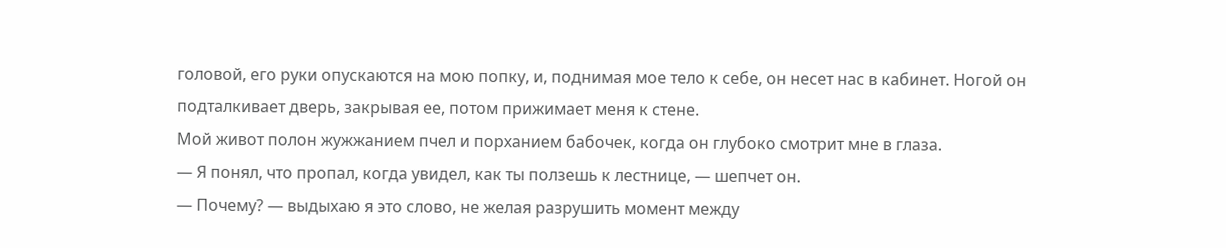головой, его руки опускаются на мою попку, и, поднимая мое тело к себе, он несет нас в кабинет. Ногой он подталкивает дверь, закрывая ее, потом прижимает меня к стене.
Мой живот полон жужжанием пчел и порханием бабочек, когда он глубоко смотрит мне в глаза.
— Я понял, что пропал, когда увидел, как ты ползешь к лестнице, — шепчет он.
— Почему? — выдыхаю я это слово, не желая разрушить момент между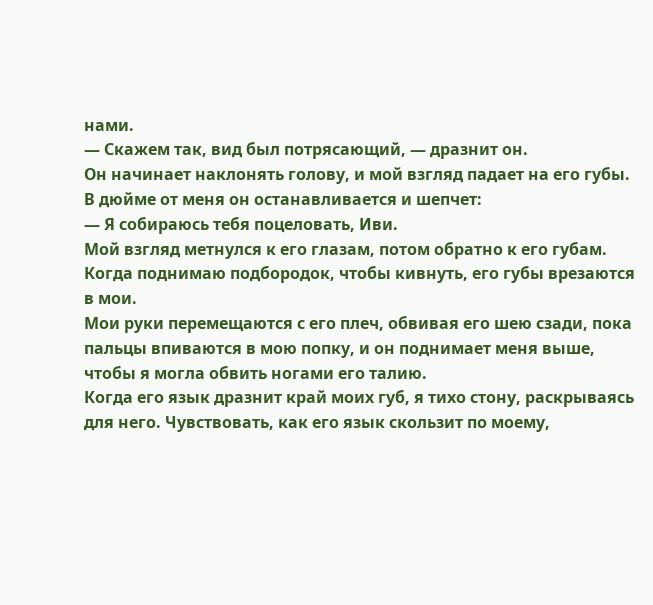нами.
— Скажем так, вид был потрясающий, — дразнит он.
Он начинает наклонять голову, и мой взгляд падает на его губы.
В дюйме от меня он останавливается и шепчет:
— Я собираюсь тебя поцеловать, Иви.
Мой взгляд метнулся к его глазам, потом обратно к его губам. Когда поднимаю подбородок, чтобы кивнуть, его губы врезаются в мои.
Мои руки перемещаются с его плеч, обвивая его шею сзади, пока пальцы впиваются в мою попку, и он поднимает меня выше, чтобы я могла обвить ногами его талию.
Когда его язык дразнит край моих губ, я тихо стону, раскрываясь для него. Чувствовать, как его язык скользит по моему,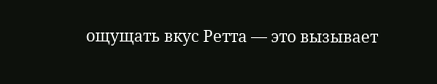ощущать вкус Ретта — это вызывает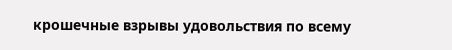крошечные взрывы удовольствия по всему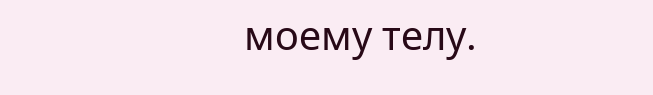моему телу.